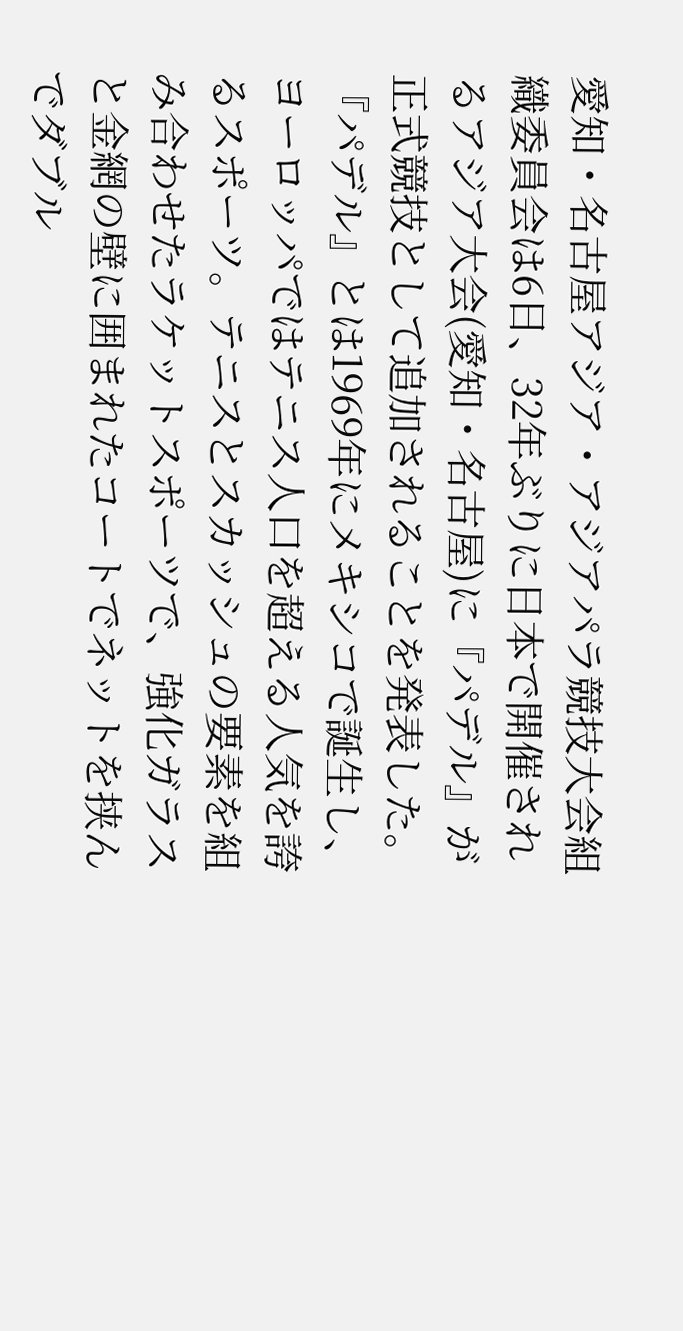愛知・名古屋アジア・アジアパラ競技大会組織委員会は6日、32年ぶりに日本で開催されるアジア大会(愛知・名古屋)に『パデル』が正式競技として追加されることを発表した。
『パデル』とは1969年にメキシコで誕生し、ヨーロッパではテニス人口を超える人気を誇るスポーツ。テニスとスカッシュの要素を組み合わせたラケットスポーツで、強化ガラスと金網の壁に囲まれたコートでネットを挟んでダブル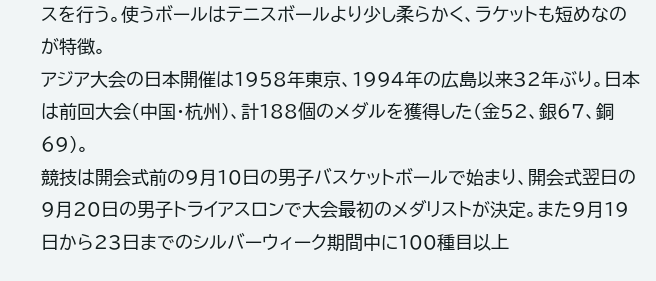スを行う。使うボールはテニスボールより少し柔らかく、ラケットも短めなのが特徴。
アジア大会の日本開催は1958年東京、1994年の広島以来32年ぶり。日本は前回大会(中国・杭州)、計188個のメダルを獲得した(金52、銀67、銅69)。
競技は開会式前の9月10日の男子バスケットボールで始まり、開会式翌日の9月20日の男子トライアスロンで大会最初のメダリストが決定。また9月19日から23日までのシルバーウィーク期間中に100種目以上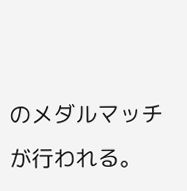のメダルマッチが行われる。